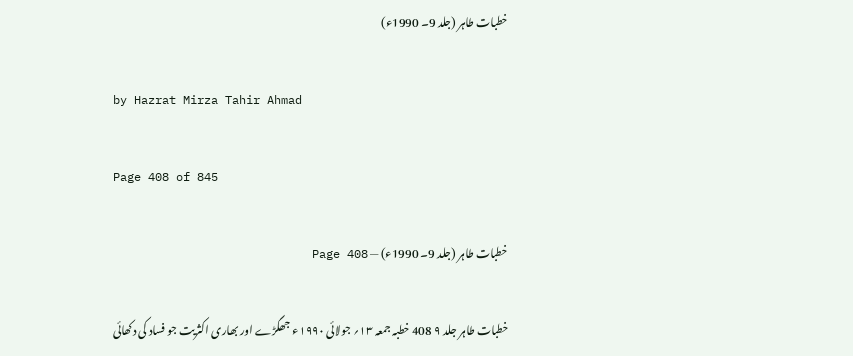خطبات طاہر (جلد 9۔ 1990ء)

by Hazrat Mirza Tahir Ahmad

Page 408 of 845

خطبات طاہر (جلد 9۔ 1990ء) — Page 408

خطبات طاہر جلد ۹ 408 خطبہ جمعہ ۱۳؍ جولائی ۱۹۹۰ء جھگڑے اور بھاری اکثریت جو فساد کی دکھائی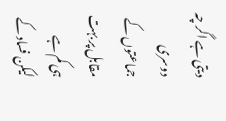دیتی ہے اگر چہ دوسری جماعتوں کے مقابل پر بہت ہی کم ہے لیکن فساد کے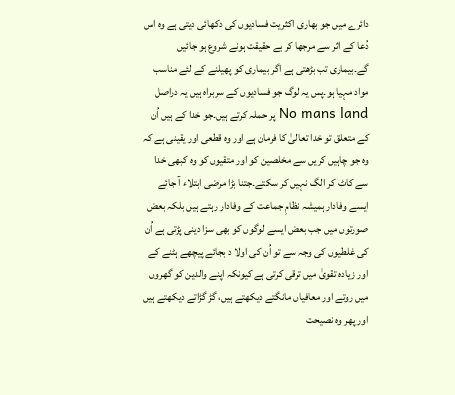دائرے میں جو بھاری اکثریت فسادیوں کی دکھائی دیتی ہے وہ اس دُعا کے اثر سے مرجھا کر بے حقیقت ہونے شروع ہو جائیں گے۔بیماری تب بڑھتی ہے اگر بیماری کو پھیلنے کے لئے مناسب مواد مہیا ہو۔پس یہ لوگ جو فسادیوں کے سربراہ ہیں یہ دراصل No mans land پر حملہ کرتے ہیں۔جو خدا کے ہیں اُن کے متعلق تو خدا تعالیٰ کا فرمان ہے اور وہ قطعی اور یقینی ہے کہ وہ جو چاہیں کریں سے مخلصین کو اور متقیوں کو وہ کبھی خدا سے کاٹ کر الگ نہیں کر سکتے۔جتنا بڑا مرضی ابتلاء آ جائے ایسے وفادار ہمیشہ نظامِ جماعت کے وفادار رہتے ہیں بلکہ بعض صورتوں میں جب بعض ایسے لوگوں کو بھی سزا دینی پڑتی ہے اُن کی غلطیوں کی وجہ سے تو اُن کی اولا د بجائے پیچھے ہٹنے کے اور زیادہ تقویٰ میں ترقی کرتی ہے کیونکہ اپنے والدین کو گھروں میں روتے اور معافیاں مانگتے دیکھتے ہیں، گڑ گڑاتے دیکھتے ہیں اور پھر وہ نصیحت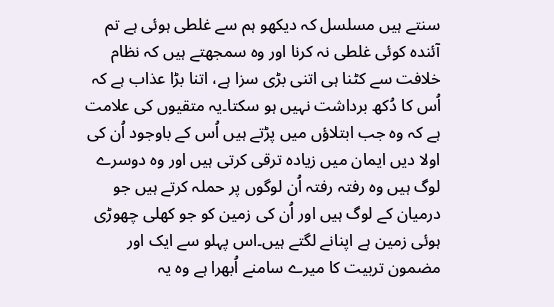سنتے ہیں مسلسل کہ دیکھو ہم سے غلطی ہوئی ہے تم آئندہ کوئی غلطی نہ کرنا اور وہ سمجھتے ہیں کہ نظام خلافت سے کٹنا ہی اتنی بڑی سزا ہے، اتنا بڑا عذاب ہے کہ اُس کا دُکھ برداشت نہیں ہو سکتا۔یہ متقیوں کی علامت ہے کہ وہ جب ابتلاؤں میں پڑتے ہیں اُس کے باوجود اُن کی اولا دیں ایمان میں زیادہ ترقی کرتی ہیں اور وہ دوسرے لوگ ہیں وہ رفتہ رفتہ اُن لوگوں پر حملہ کرتے ہیں جو درمیان کے لوگ ہیں اور اُن کی زمین کو جو کھلی چھوڑی ہوئی زمین ہے اپنانے لگتے ہیں۔اس پہلو سے ایک اور مضمون تربیت کا میرے سامنے اُبھرا ہے وہ یہ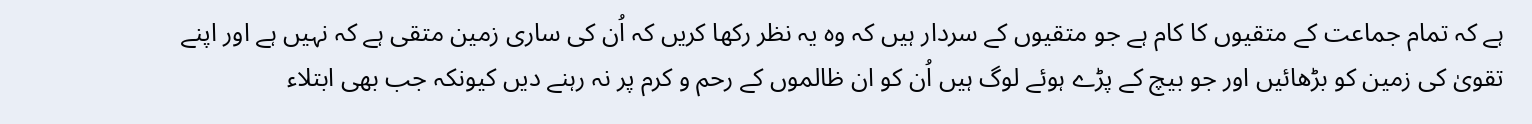ہے کہ تمام جماعت کے متقیوں کا کام ہے جو متقیوں کے سردار ہیں کہ وہ یہ نظر رکھا کریں کہ اُن کی ساری زمین متقی ہے کہ نہیں ہے اور اپنے تقویٰ کی زمین کو بڑھائیں اور جو بیچ کے پڑے ہوئے لوگ ہیں اُن کو ان ظالموں کے رحم و کرم پر نہ رہنے دیں کیونکہ جب بھی ابتلاء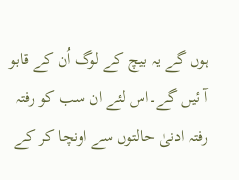ہوں گے یہ بیچ کے لوگ اُن کے قابو آ ئیں گے۔اس لئے ان سب کو رفتہ رفتہ ادنیٰ حالتوں سے اونچا کر کے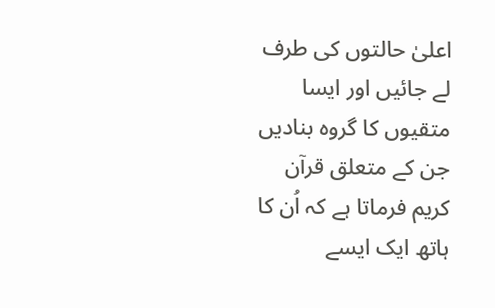اعلیٰ حالتوں کی طرف لے جائیں اور ایسا متقیوں کا گروہ بنادیں جن کے متعلق قرآن کریم فرماتا ہے کہ اُن کا ہاتھ ایک ایسے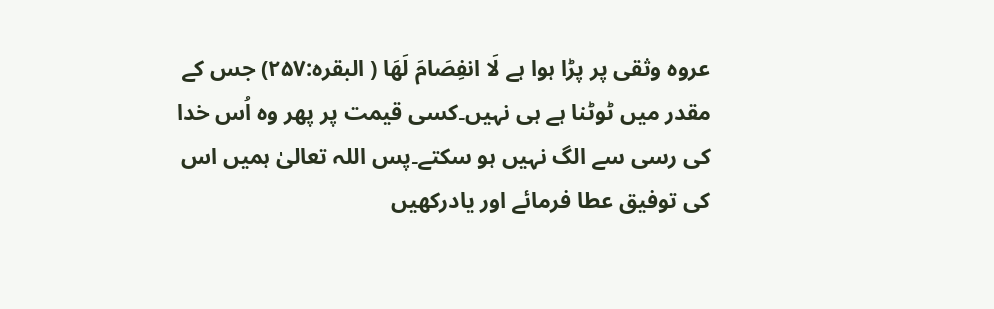عروہ وثقی پر پڑا ہوا ہے لَا انفِصَامَ لَهَا ( البقرہ:۲۵۷) جس کے مقدر میں ٹوٹنا ہے ہی نہیں۔کسی قیمت پر پھر وہ اُس خدا کی رسی سے الگ نہیں ہو سکتے۔پس اللہ تعالیٰ ہمیں اس کی توفیق عطا فرمائے اور یادرکھیں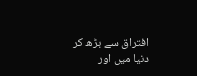افتراق سے بڑھ کر دنیا میں اور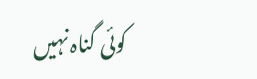کوئی گناہ نہیں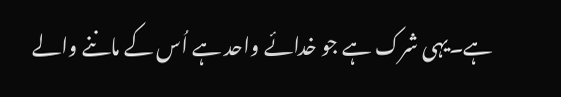ہے۔یہی شرک ہے جو خدائے واحد ہے اُس کے ماننے والے